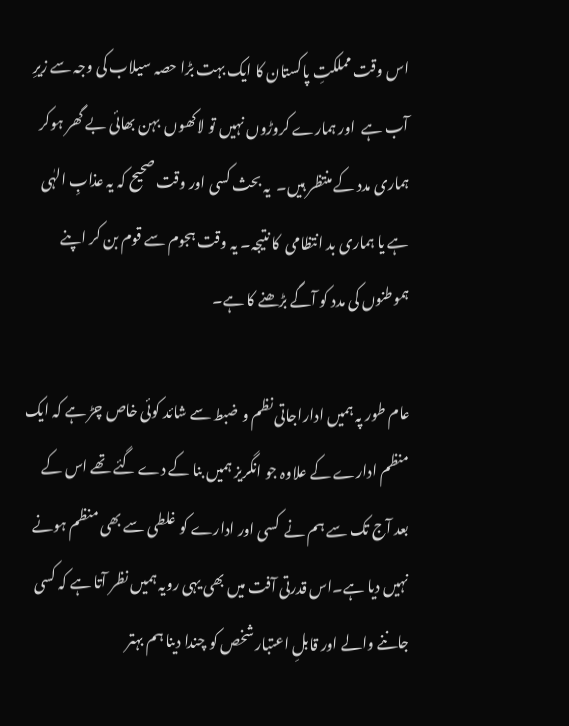اس وقت مملکتِ پاکستان کا ایک بہت بڑا حصہ سیلاب کی وجہ سے زیرِ آب ہے  اور ہمارے کروڑوں نہیں تو لاکھوں  بہن بھائی بے گھر ہوکر ہماری مدد کے منتظر ہیں۔  یہ بحث کسی اور وقت صحیح کہ یہ عذابِ الہٰی ہے یا ہماری بد انتظامی  کا نتیجہ۔ یہ وقت ہجوم سے قوم بن کر اپنے ہموطنوں کی مدد کو آگے بڑھنے کا ہے۔

عام طور پہ ہمیں اداراجاتی نظم و ضبط سے شائد کوئی خاص چڑ ہے کہ ایک منظم ادارے کے علاوہ جو انگریز ہمیں بنا کے دے گئے تھے اس کے بعد آج تک سے ہم نے  کسی اور ادارے کو غلطی سے بھی منظم ہونے نہیں دیا ہے۔اس قدرتی آفت میں بھی یہی رویہ ہمیں نظر آتا ہے کہ کسی جاننے والے اور قابلِ اعتبار شخص کو چندا دینا ہم بہتر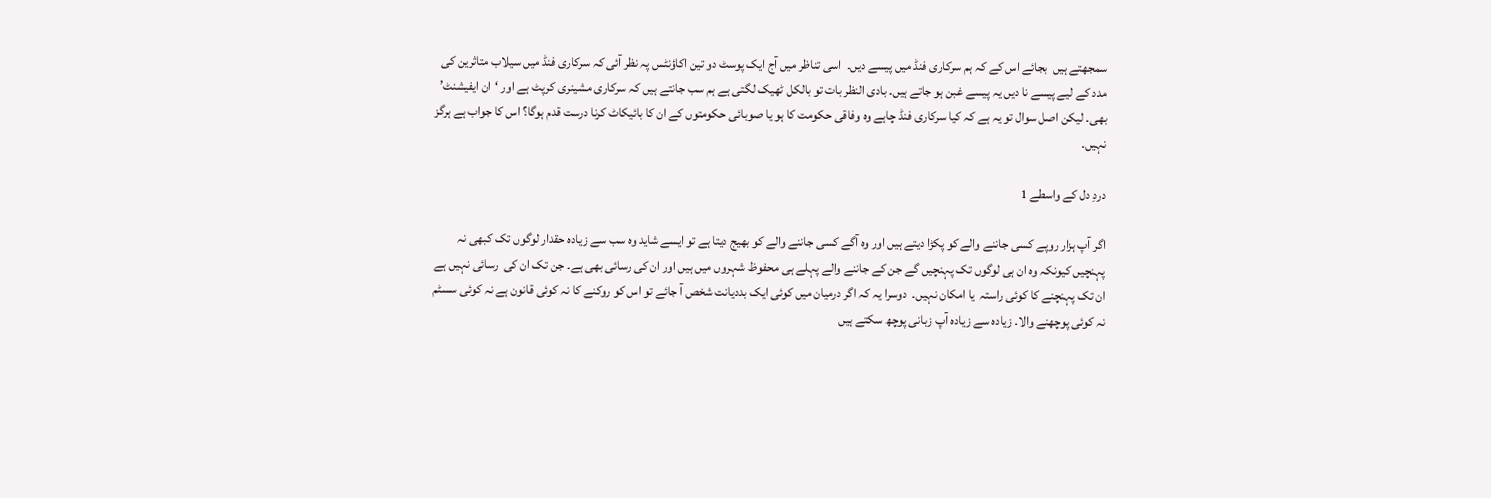سمجھتے ہیں  بجائے اس کے کہ ہم سرکاری فنڈ میں پیسے دیں۔  اسی تناظر میں آج ایک پوسٹ دو تین اکاؤنٹس پہ نظر آئی کہ سرکاری فنڈ میں سیلاب متاثرین کی مدد کے لیے پیسے نا دیں یہ پیسے غبن ہو جاتے ہیں۔ بادی النظر بات تو بالکل ٹھیک لگتی ہے ہم سب جانتے ہیں کہ سرکاری مشینری کرپٹ ہے اور ‘ان ایفیشنٹ’ بھی۔ لیکن اصل سوال تو یہ ہے کہ کیا سرکاری فنڈ چاہے وہ وفاقی حکومت کا ہو یا صوبائی حکومتوں کے ان کا بائیکاٹ کرنا درست قدم ہوگا؟ اس کا جواب ہے ہرگز نہیں۔

دردِ دل کے واسطے 1

اگر آپ ہزار روپے کسی جاننے والے کو پکڑا دیتے ہیں اور وہ آگے کسی جاننے والے کو بھیج دیتا ہے تو ایسے شاید وہ سب سے زیادہ حقدار لوگوں تک کبھی نہ پہنچیں کیونکہ وہ ان ہی لوگوں تک پہنچیں گے جن کے جاننے والے پہلے ہی محفوظ شہروں میں ہیں اور ان کی رسائی بھی ہے۔ جن تک ان کی  رسائی نہیں ہے ان تک پہنچنے کا کوئی راستہ  یا امکان نہیں۔  دوسرا یہ کہ اگر درمیان میں کوئی ایک بددیانت شخص آ جائے تو اس کو روکنے کا نہ کوئی قانون ہے نہ کوئی سسٹم نہ کوئی پوچھنے والا۔ زیادہ سے زیادہ آپ زبانی پوچھ سکتے ہیں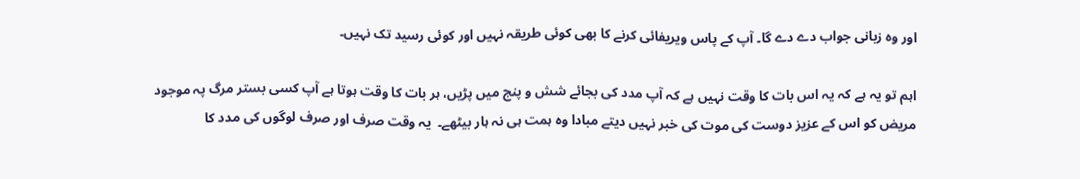اور وہ زبانی جواب دے دے گا۔ آپ کے پاس ویریفائی کرنے کا بھی کوئی طریقہ نہیں اور کوئی رسید تک نہیں۔

اہم تو یہ ہے کہ یہ اس بات کا وقت نہیں ہے کہ آپ مدد کی بجائے شش و پنج میں پڑیں، ہر بات کا وقت ہوتا ہے آپ کسی بستر مرگ پہ موجود مریض کو اس کے عزیز دوست کی موت کی خبر نہیں دیتے مبادا وہ ہمت ہی نہ ہار بیٹھے۔  یہ وقت صرف اور صرف لوگوں کی مدد کا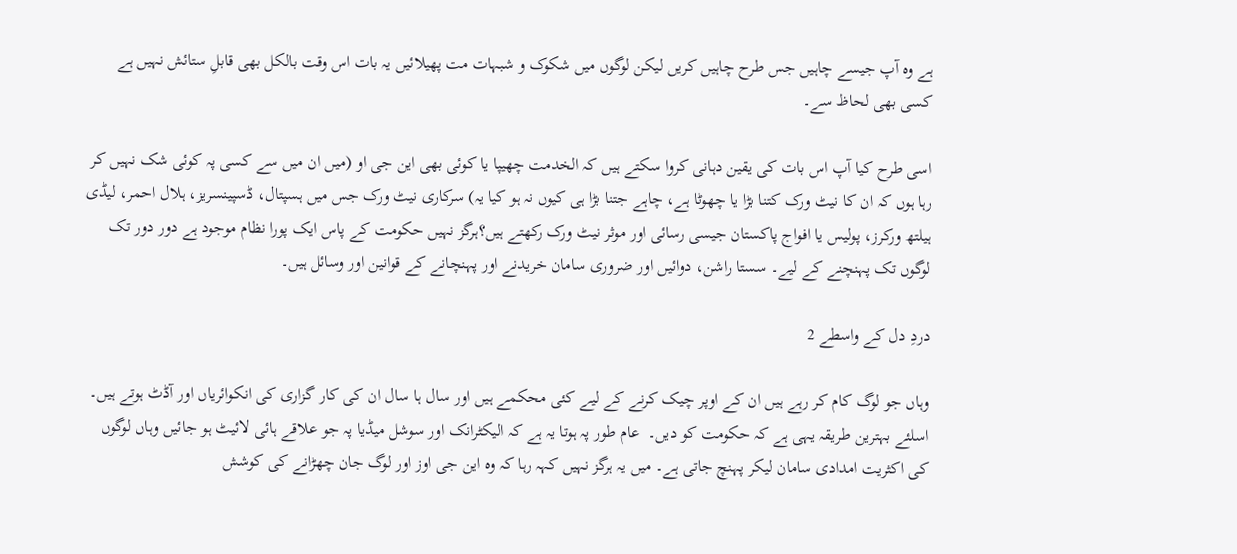ہے وہ آپ جیسے چاہیں جس طرح چاہیں کریں لیکن لوگوں میں شکوک و شبہات مت پھیلائیں یہ بات اس وقت بالکل بھی قابلِ ستائش نہیں ہے کسی بھی لحاظ سے۔

اسی طرح کیا آپ اس بات کی یقین دہانی کروا سکتے ہیں کہ الخدمت چھیپا یا کوئی بھی این جی او (میں ان میں سے کسی پہ کوئی شک نہیں کر رہا ہوں کہ ان کا نیٹ ورک کتنا بڑا یا چھوٹا ہے، چاہے جتنا بڑا ہی کیوں نہ ہو کیا یہ) سرکاری نیٹ ورک جس میں ہسپتال، ڈسپینسریز، ہلال احمر، لیڈی ہیلتھ ورکرز، پولیس یا افواج پاکستان جیسی رسائی اور موثر نیٹ ورک رکھتے ہیں؟ہرگز نہیں حکومت کے پاس ایک پورا نظام موجود ہے دور دور تک لوگوں تک پہنچنے کے لیے۔ سستا راشن، دوائیں اور ضروری سامان خریدنے اور پہنچانے کے قوانین اور وسائل ہیں۔

دردِ دل کے واسطے 2

وہاں جو لوگ کام کر رہے ہیں ان کے اوپر چیک کرنے کے لیے کئی محکمے ہیں اور سال ہا سال ان کی کار گزاری کی انکوائریاں اور آڈٹ ہوتے ہیں۔ اسلئے بہترین طریقہ یہی ہے کہ حکومت کو دیں۔  عام طور پہ ہوتا یہ ہے کہ الیکٹرانک اور سوشل میڈیا پہ جو علاقے ہائی لائیٹ ہو جائیں وہاں لوگوں کی اکثریت امدادی سامان لیکر پہنچ جاتی ہے۔ میں یہ ہرگز نہیں کہہ رہا کہ وہ این جی اوز اور لوگ جان چھڑانے کی کوشش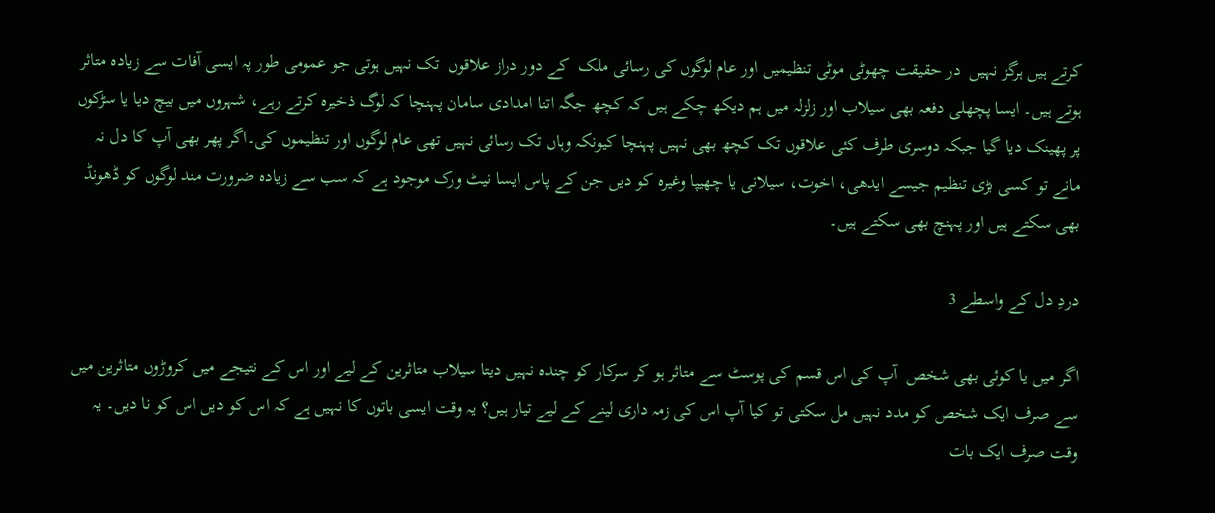کرتے ہیں ہرگز نہیں  در حقیقت چھوٹی موٹی تنظیمیں اور عام لوگوں کی رسائی ملک  کے دور دراز علاقوں  تک نہیں ہوتی جو عمومی طور پہ ایسی آفات سے زیادہ متاثر ہوتے ہیں۔ ایسا پچھلی دفعہ بھی سیلاب اور زلزلہ میں ہم دیکھ چکے ہیں کہ کچھ جگہ اتنا امدادی سامان پہنچا کہ لوگ ذخیرہ کرتے رہے، شہروں میں بیچ دیا یا سڑکوں پر پھینک دیا گیا جبکہ دوسری طرف کئی علاقوں تک کچھ بھی نہیں پہنچا کیونکہ وہاں تک رسائی نہیں تھی عام لوگوں اور تنظیموں کی۔اگر پھر بھی آپ کا دل نہ مانے تو کسی بڑی تنظیم جیسے ایدھی، اخوت، سیلانی یا چھیپا وغیرہ کو دیں جن کے پاس ایسا نیٹ ورک موجود ہے کہ سب سے زیادہ ضرورت مند لوگوں کو ڈھونڈ بھی سکتے ہیں اور پہنچ بھی سکتے ہیں۔

دردِ دل کے واسطے 3

اگر میں یا کوئی بھی شخص  آپ کی اس قسم کی پوسٹ سے متاثر ہو کر سرکار کو چندہ نہیں دیتا سیلاب متاثرین کے لیے اور اس کے نتیجے میں کروڑوں متاثرین میں سے صرف ایک شخص کو مدد نہیں مل سکتی تو کیا آپ اس کی زمہ داری لینے کے لیے تیار ہیں؟ یہ وقت ایسی باتوں کا نہیں ہے کہ اس کو دیں اس کو نا دیں۔ یہ وقت صرف ایک بات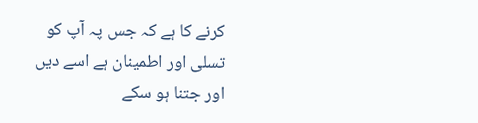کرنے کا ہے کہ جس پہ آپ کو تسلی اور اطمینان ہے اسے دیں اور جتنا ہو سکے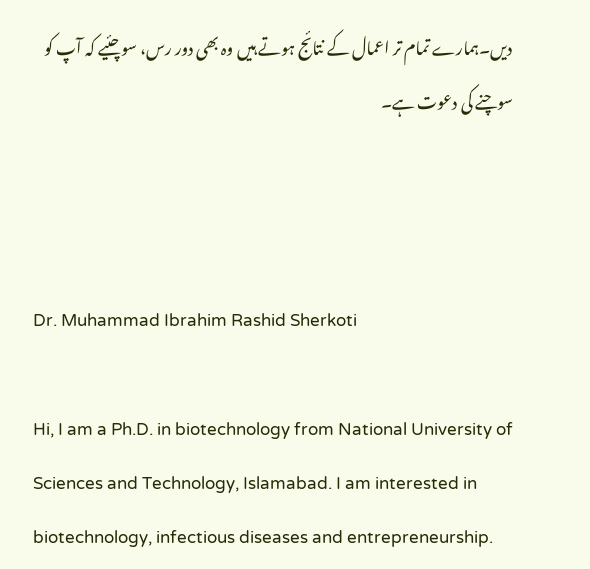دیں۔ہمارے تمام تر اعمال کے نتائج ہوتے ہیں وہ بھی دور رس، سوچئیے کہ آپ کو سوچنے کی دعوت ہے۔



Dr. Muhammad Ibrahim Rashid Sherkoti

Hi, I am a Ph.D. in biotechnology from National University of Sciences and Technology, Islamabad. I am interested in biotechnology, infectious diseases and entrepreneurship.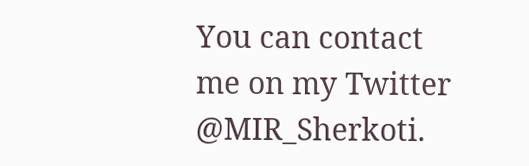You can contact me on my Twitter @MIR_Sherkoti.